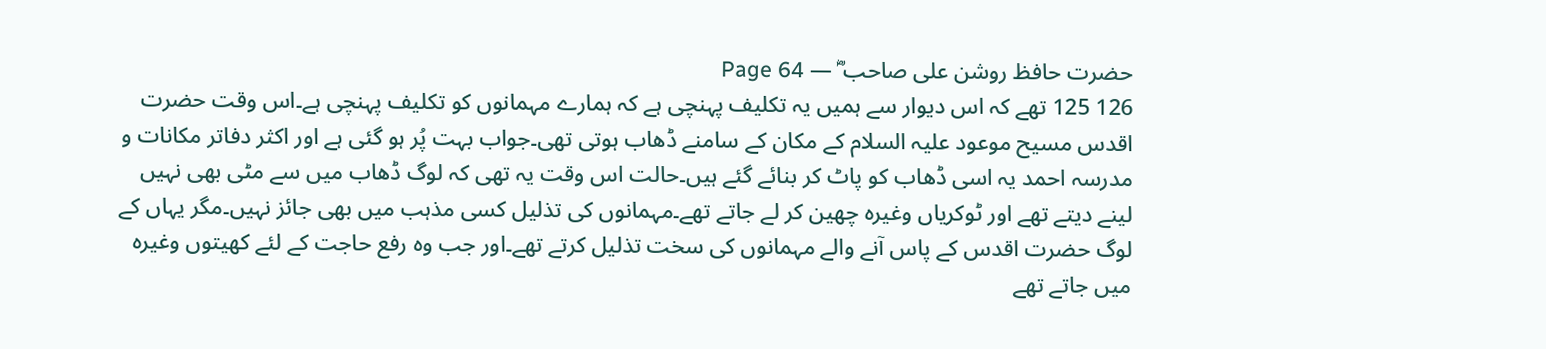حضرت حافظ روشن علی صاحب ؓ — Page 64
126 125 تھے کہ اس دیوار سے ہمیں یہ تکلیف پہنچی ہے کہ ہمارے مہمانوں کو تکلیف پہنچی ہے۔اس وقت حضرت اقدس مسیح موعود علیہ السلام کے مکان کے سامنے ڈھاب ہوتی تھی۔جواب بہت پُر ہو گئی ہے اور اکثر دفاتر مکانات و مدرسہ احمد یہ اسی ڈھاب کو پاٹ کر بنائے گئے ہیں۔حالت اس وقت یہ تھی کہ لوگ ڈھاب میں سے مٹی بھی نہیں لینے دیتے تھے اور ٹوکریاں وغیرہ چھین کر لے جاتے تھے۔مہمانوں کی تذلیل کسی مذہب میں بھی جائز نہیں۔مگر یہاں کے لوگ حضرت اقدس کے پاس آنے والے مہمانوں کی سخت تذلیل کرتے تھے۔اور جب وہ رفع حاجت کے لئے کھیتوں وغیرہ میں جاتے تھے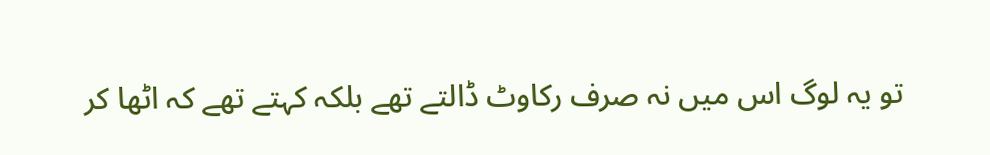تو یہ لوگ اس میں نہ صرف رکاوٹ ڈالتے تھے بلکہ کہتے تھے کہ اٹھا کر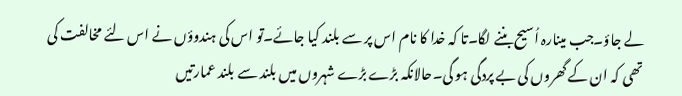لے جاؤ۔جب مینارہ اُسیح بننے لگا۔تا کہ خدا کا نام اس پر سے بلند کیا جائے۔تو اس کی ہندوؤں نے اس لئے مخالفت کی تھی کہ ان کے گھروں کی بے پردگی ہو گی۔حالانکہ بڑے بڑے شہروں میں بلند سے بلند عمارتیں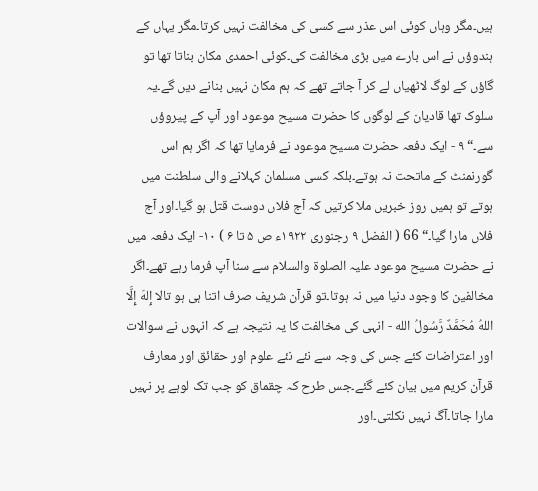ہیں۔مگر وہاں کوئی اس عذر سے کسی کی مخالفت نہیں کرتا۔مگر یہاں کے ہندوؤں نے اس بارے میں بڑی مخالفت کی۔کوئی احمدی مکان بناتا تھا تو گاؤں کے لوگ لاٹھیاں لے کر آ جاتے تھے کہ ہم مکان نہیں بنانے دیں گے۔یہ سلوک تھا قادیان کے لوگوں کا حضرت مسیح موعود اور آپ کے پیروؤں سے۔“ ۹ - ایک دفعہ حضرت مسیح موعود نے فرمایا تھا کہ اگر ہم اس گورنمنٹ کے ماتحت نہ ہوتے۔بلکہ کسی مسلمان کہلانے والی سلطنت میں ہوتے تو ہمیں روز خبریں ملا کرتیں کہ آج فلاں دوست قتل ہو گیا۔اور آج فلاں مارا گیا۔“ 66 ( الفضل ۹ رجنوری ۱۹۲۲ء ص ۵ تا ۶ ) ۱۰- ایک دفعہ میں نے حضرت مسیح موعود علیہ الصلوۃ والسلام سے سنا آپ فرما رہے تھے۔اگر مخالفین کا وجود دنیا میں نہ ہوتا۔تو قرآن شریف صرف اتنا ہی ہو تالا إِلهَ إِلَّا اللهُ مُحَمَّدٌ رَّسُولُ الله - انہی کی مخالفت کا یہ نتیجہ ہے کہ انہوں نے سوالات اور اعتراضات کئے جس کی وجہ سے نئے نئے علوم اور حقائق اور معارف قرآن کریم میں بیان کئے گئے۔جس طرح کہ چقماق کو جب تک لوہے پر نہیں مارا جاتا۔آگ نہیں نکلتی۔اور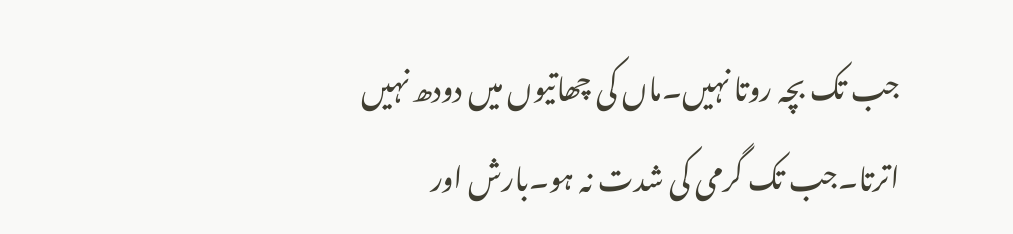جب تک بچہ روتا نہیں۔ماں کی چھاتیوں میں دودھ نہیں اترتا۔جب تک گرمی کی شدت نہ ہو۔بارش اور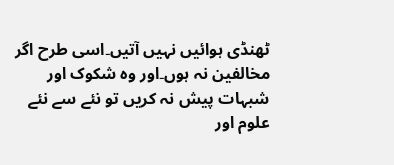ٹھنڈی ہوائیں نہیں آتیں۔اسی طرح اگر مخالفین نہ ہوں۔اور وہ شکوک اور شبہات پیش نہ کریں تو نئے سے نئے علوم اور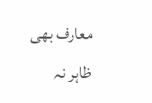معارف بھی ظاہر نہ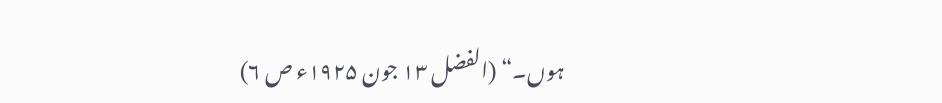ہوں۔“ (الفضل ۱۳ جون ۱۹۲۵ء ص ۶)